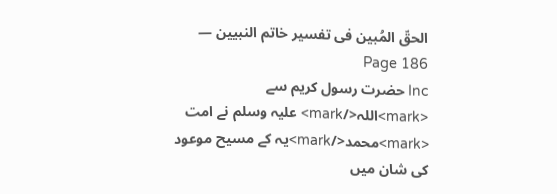الحقّ المُبین فی تفسیر خاتم النبیین — Page 186
Inc حضرت رسول کریم سے <mark>اللہ</mark> علیہ وسلم نے امت <mark>محمد</mark>یہ کے مسیح موعود کی شان میں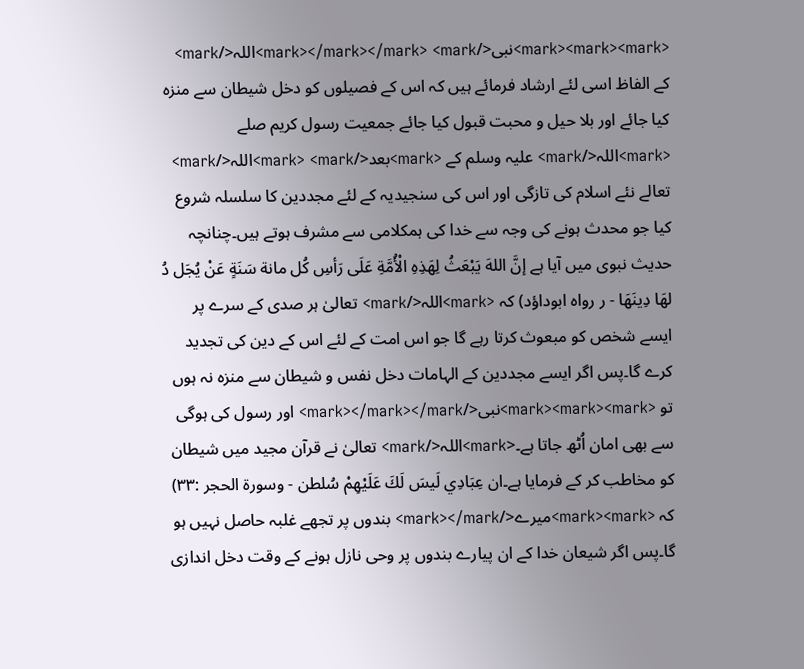<mark><mark><mark>نبی</mark></mark></mark> <mark>اللہ</mark> کے الفاظ اسی لئے ارشاد فرمائے ہیں کہ اس کے فصیلوں کو دخل شیطان سے منزہ کیا جائے اور بلا حیل و محبت قبول کیا جائے جمعیت رسول کریم صلے <mark>اللہ</mark> علیہ وسلم کے <mark>بعد</mark> <mark>اللہ</mark> تعالے نئے اسلام کی تازگی اور اس کی سنجیدیہ کے لئے مجددین کا سلسلہ شروع کیا جو محدث ہونے کی وجہ سے خدا کی ہمکلامی سے مشرف ہوتے ہیں۔چنانچہ حدیث نبوی میں آیا ہے إنَّ اللهَ يَبْعَثُ لِهَذِهِ الْأُمَّةِ عَلَى رَأسِ كُل مانة سَنَةٍ عَنْ يُجَل دُ لهَا دِينَهَا - ر رواه ابوداؤد) کہ <mark>اللہ</mark> تعالیٰ ہر صدی کے سرے پر ایسے شخص کو مبعوث کرتا رہے گا جو اس امت کے لئے اس کے دین کی تجدید کرے گا۔پس اگر ایسے مجددین کے الہامات دخل نفس و شیطان سے منزہ نہ ہوں تو <mark><mark><mark>نبی</mark></mark></mark> اور رسول کی ہوگی سے بھی امان اُٹھ جاتا ہے۔<mark>اللہ</mark> تعالیٰ نے قرآن مجید میں شیطان کو مخاطب کر کے فرمایا ہے۔ان عِبَادِي لَيسَ لَكَ عَلَيْهِمْ سُلطن - وسورة الحجر :۳۳) کہ <mark><mark>میرے</mark></mark> بندوں پر تجھے غلبہ حاصل نہیں ہو گا۔پس اگر شیعان خدا کے ان پیارے بندوں پر وحی نازل ہونے کے وقت دخل اندازی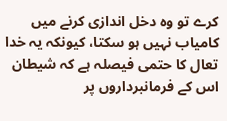کرے تو وہ دخل اندازی کرنے میں کامیاب نہیں ہو سکتا، کیونکہ یہ خدا تعال کا حتمی فیصلہ ہے کہ شیطان اس کے فرمانبرداروں پر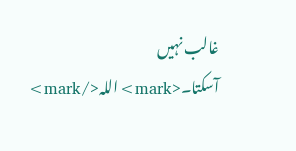غالب نہیں آسکتا۔<mark>اللہ</mark>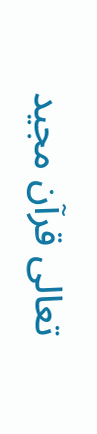تعالی قرآن مجید